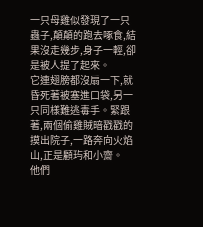一只母雞似發現了一只蟲子,顛顛的跑去啄食,結果沒走幾步,身子一輕,卻是被人提了起來。
它連翅膀都沒扇一下,就昏死著被塞進口袋,另一只同樣難逃毒手。緊跟著,兩個偷雞賊暗戳戳的摸出院子,一路奔向火焰山,正是顧玙和小齋。
他們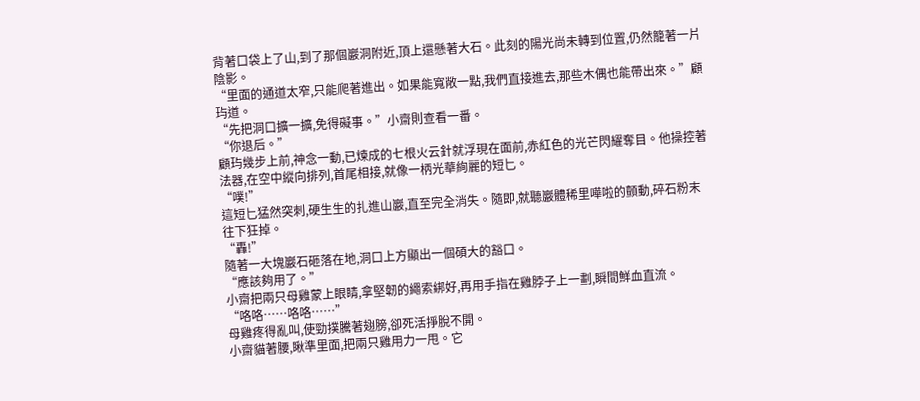背著口袋上了山,到了那個巖洞附近,頂上還懸著大石。此刻的陽光尚未轉到位置,仍然籠著一片陰影。
“里面的通道太窄,只能爬著進出。如果能寬敞一點,我們直接進去,那些木偶也能帶出來。”顧玙道。
“先把洞口擴一擴,免得礙事。”小齋則查看一番。
“你退后。”
顧玙幾步上前,神念一動,已煉成的七根火云針就浮現在面前,赤紅色的光芒閃耀奪目。他操控著法器,在空中縱向排列,首尾相接,就像一柄光華絢麗的短匕。
“噗!”
這短匕猛然突刺,硬生生的扎進山巖,直至完全消失。隨即,就聽巖體稀里嘩啦的顫動,碎石粉末往下狂掉。
“轟!”
隨著一大塊巖石砸落在地,洞口上方顯出一個碩大的豁口。
“應該夠用了。”
小齋把兩只母雞蒙上眼睛,拿堅韌的繩索綁好,再用手指在雞脖子上一劃,瞬間鮮血直流。
“咯咯……咯咯……”
母雞疼得亂叫,使勁撲騰著翅膀,卻死活掙脫不開。
小齋貓著腰,瞅準里面,把兩只雞用力一甩。它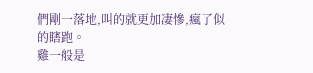們剛一落地,叫的就更加凄慘,瘋了似的瞎跑。
雞一般是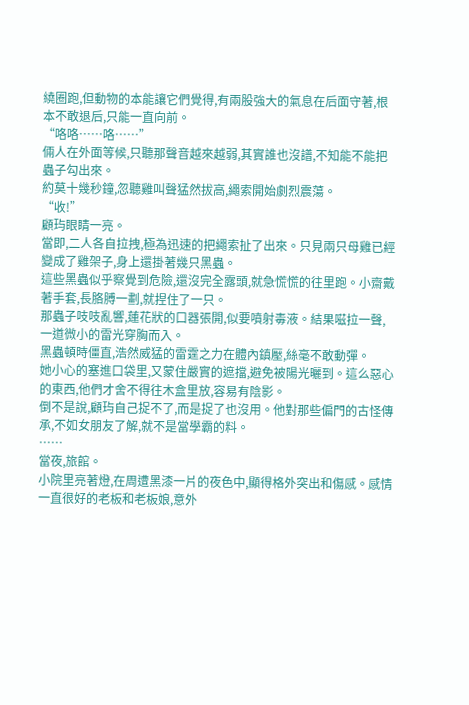繞圈跑,但動物的本能讓它們覺得,有兩股強大的氣息在后面守著,根本不敢退后,只能一直向前。
“咯咯……咯……”
倆人在外面等候,只聽那聲音越來越弱,其實誰也沒譜,不知能不能把蟲子勾出來。
約莫十幾秒鐘,忽聽雞叫聲猛然拔高,繩索開始劇烈震蕩。
“收!”
顧玙眼睛一亮。
當即,二人各自拉拽,極為迅速的把繩索扯了出來。只見兩只母雞已經變成了雞架子,身上還掛著幾只黑蟲。
這些黑蟲似乎察覺到危險,還沒完全露頭,就急慌慌的往里跑。小齋戴著手套,長胳膊一劃,就捏住了一只。
那蟲子吱吱亂響,蓮花狀的口器張開,似要噴射毒液。結果嗞拉一聲,一道微小的雷光穿胸而入。
黑蟲頓時僵直,浩然威猛的雷霆之力在體內鎮壓,絲毫不敢動彈。
她小心的塞進口袋里,又蒙住嚴實的遮擋,避免被陽光曬到。這么惡心的東西,他們才舍不得往木盒里放,容易有陰影。
倒不是說,顧玙自己捉不了,而是捉了也沒用。他對那些偏門的古怪傳承,不如女朋友了解,就不是當學霸的料。
……
當夜,旅館。
小院里亮著燈,在周遭黑漆一片的夜色中,顯得格外突出和傷感。感情一直很好的老板和老板娘,意外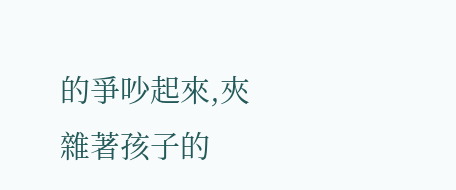的爭吵起來,夾雜著孩子的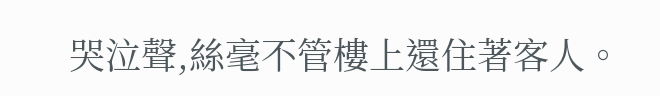哭泣聲,絲毫不管樓上還住著客人。